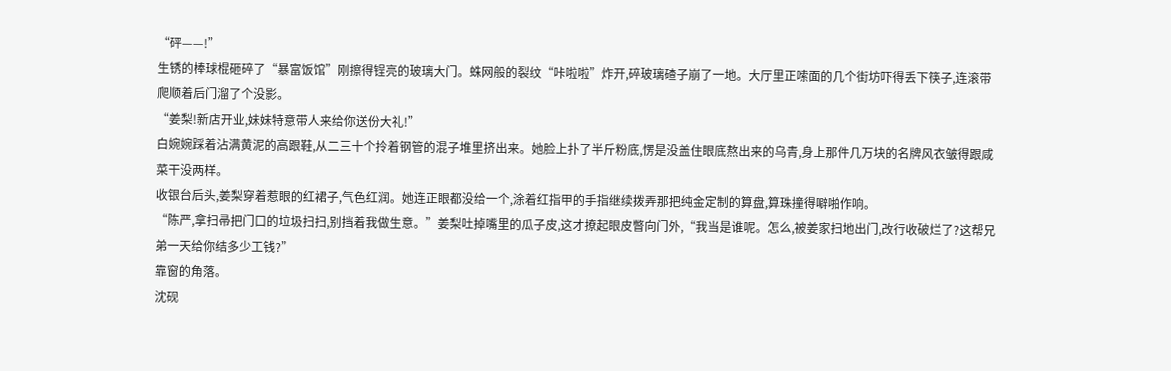“砰——!”
生锈的棒球棍砸碎了“暴富饭馆”刚擦得锃亮的玻璃大门。蛛网般的裂纹“咔啦啦”炸开,碎玻璃碴子崩了一地。大厅里正嗦面的几个街坊吓得丢下筷子,连滚带爬顺着后门溜了个没影。
“姜梨!新店开业,妹妹特意带人来给你送份大礼!”
白婉婉踩着沾满黄泥的高跟鞋,从二三十个拎着钢管的混子堆里挤出来。她脸上扑了半斤粉底,愣是没盖住眼底熬出来的乌青,身上那件几万块的名牌风衣皱得跟咸菜干没两样。
收银台后头,姜梨穿着惹眼的红裙子,气色红润。她连正眼都没给一个,涂着红指甲的手指继续拨弄那把纯金定制的算盘,算珠撞得噼啪作响。
“陈严,拿扫帚把门口的垃圾扫扫,别挡着我做生意。”姜梨吐掉嘴里的瓜子皮,这才撩起眼皮瞥向门外,“我当是谁呢。怎么,被姜家扫地出门,改行收破烂了?这帮兄弟一天给你结多少工钱?”
靠窗的角落。
沈砚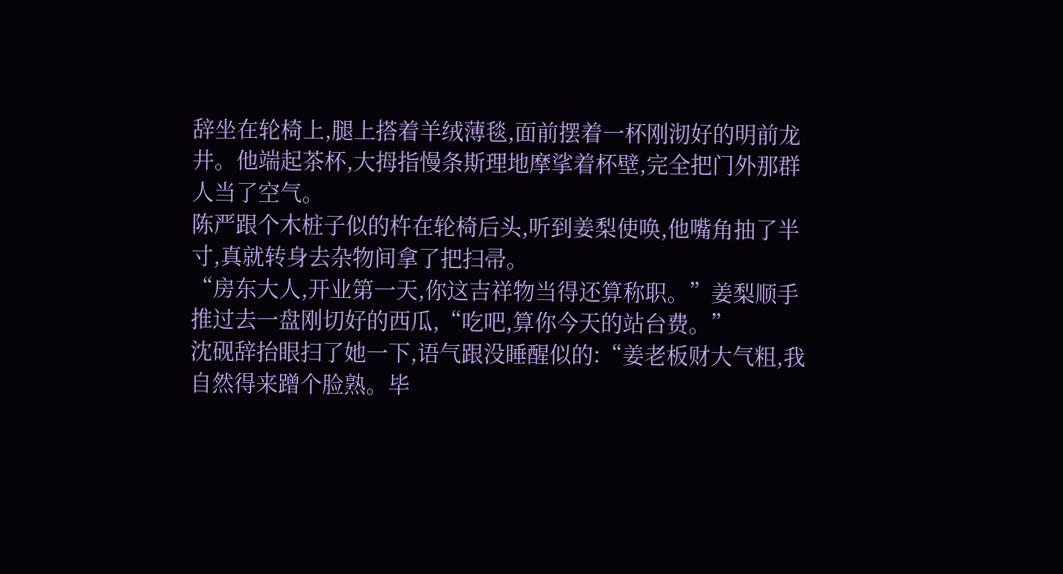辞坐在轮椅上,腿上搭着羊绒薄毯,面前摆着一杯刚沏好的明前龙井。他端起茶杯,大拇指慢条斯理地摩挲着杯壁,完全把门外那群人当了空气。
陈严跟个木桩子似的杵在轮椅后头,听到姜梨使唤,他嘴角抽了半寸,真就转身去杂物间拿了把扫帚。
“房东大人,开业第一天,你这吉祥物当得还算称职。”姜梨顺手推过去一盘刚切好的西瓜,“吃吧,算你今天的站台费。”
沈砚辞抬眼扫了她一下,语气跟没睡醒似的:“姜老板财大气粗,我自然得来蹭个脸熟。毕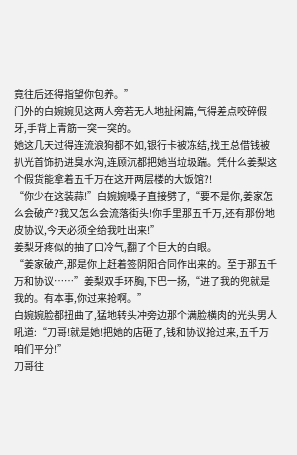竟往后还得指望你包养。”
门外的白婉婉见这两人旁若无人地扯闲篇,气得差点咬碎假牙,手背上青筋一突一突的。
她这几天过得连流浪狗都不如,银行卡被冻结,找王总借钱被扒光首饰扔进臭水沟,连顾沉都把她当垃圾踹。凭什么姜梨这个假货能拿着五千万在这开两层楼的大饭馆?!
“你少在这装蒜!”白婉婉嗓子直接劈了,“要不是你,姜家怎么会破产?我又怎么会流落街头!你手里那五千万,还有那份地皮协议,今天必须全给我吐出来!”
姜梨牙疼似的抽了口冷气,翻了个巨大的白眼。
“姜家破产,那是你上赶着签阴阳合同作出来的。至于那五千万和协议……”姜梨双手环胸,下巴一扬,“进了我的兜就是我的。有本事,你过来抢啊。”
白婉婉脸都扭曲了,猛地转头冲旁边那个满脸横肉的光头男人吼道:“刀哥!就是她!把她的店砸了,钱和协议抢过来,五千万咱们平分!”
刀哥往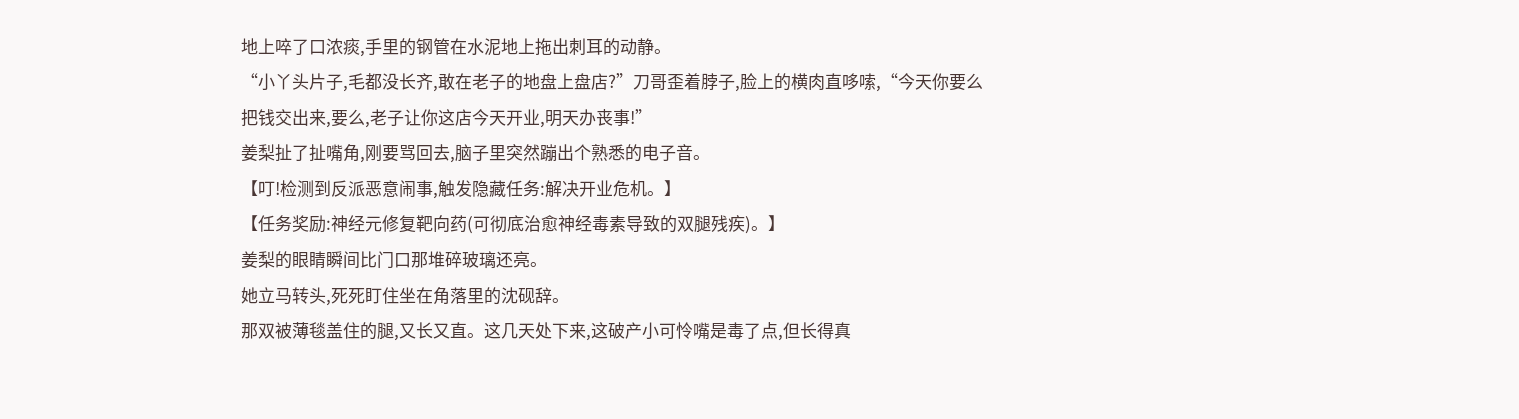地上啐了口浓痰,手里的钢管在水泥地上拖出刺耳的动静。
“小丫头片子,毛都没长齐,敢在老子的地盘上盘店?”刀哥歪着脖子,脸上的横肉直哆嗦,“今天你要么把钱交出来,要么,老子让你这店今天开业,明天办丧事!”
姜梨扯了扯嘴角,刚要骂回去,脑子里突然蹦出个熟悉的电子音。
【叮!检测到反派恶意闹事,触发隐藏任务:解决开业危机。】
【任务奖励:神经元修复靶向药(可彻底治愈神经毒素导致的双腿残疾)。】
姜梨的眼睛瞬间比门口那堆碎玻璃还亮。
她立马转头,死死盯住坐在角落里的沈砚辞。
那双被薄毯盖住的腿,又长又直。这几天处下来,这破产小可怜嘴是毒了点,但长得真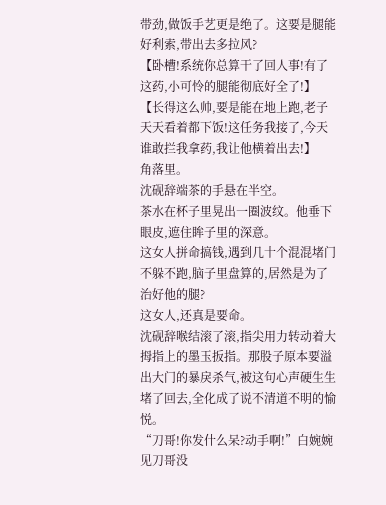带劲,做饭手艺更是绝了。这要是腿能好利索,带出去多拉风?
【卧槽!系统你总算干了回人事!有了这药,小可怜的腿能彻底好全了!】
【长得这么帅,要是能在地上跑,老子天天看着都下饭!这任务我接了,今天谁敢拦我拿药,我让他横着出去!】
角落里。
沈砚辞端茶的手悬在半空。
茶水在杯子里晃出一圈波纹。他垂下眼皮,遮住眸子里的深意。
这女人拼命搞钱,遇到几十个混混堵门不躲不跑,脑子里盘算的,居然是为了治好他的腿?
这女人,还真是要命。
沈砚辞喉结滚了滚,指尖用力转动着大拇指上的墨玉扳指。那股子原本要溢出大门的暴戾杀气,被这句心声硬生生堵了回去,全化成了说不清道不明的愉悦。
“刀哥!你发什么呆?动手啊!”白婉婉见刀哥没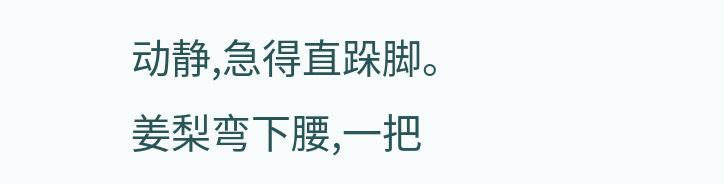动静,急得直跺脚。
姜梨弯下腰,一把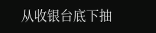从收银台底下抽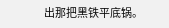出那把黑铁平底锅。